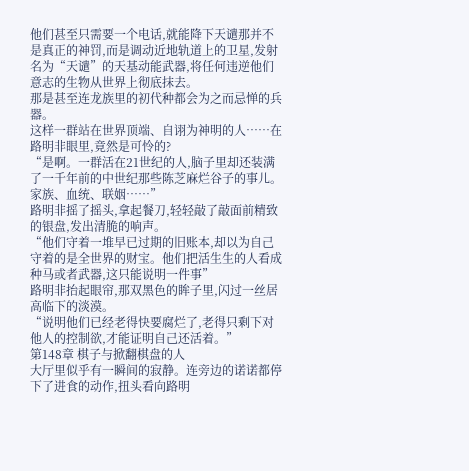他们甚至只需要一个电话,就能降下天谴那并不是真正的神罚,而是调动近地轨道上的卫星,发射名为“天谴”的天基动能武器,将任何违逆他们意志的生物从世界上彻底抹去。
那是甚至连龙族里的初代种都会为之而忌惮的兵器。
这样一群站在世界顶端、自诩为神明的人……在路明非眼里,竟然是可怜的?
“是啊。一群活在21世纪的人,脑子里却还装满了一千年前的中世纪那些陈芝麻烂谷子的事儿。家族、血统、联姻……”
路明非摇了摇头,拿起餐刀,轻轻敲了敲面前精致的银盘,发出清脆的响声。
“他们守着一堆早已过期的旧账本,却以为自己守着的是全世界的财宝。他们把活生生的人看成种马或者武器,这只能说明一件事”
路明非抬起眼帘,那双黑色的眸子里,闪过一丝居高临下的淡漠。
“说明他们已经老得快要腐烂了,老得只剩下对他人的控制欲,才能证明自己还活着。”
第148章 棋子与掀翻棋盘的人
大厅里似乎有一瞬间的寂静。连旁边的诺诺都停下了进食的动作,扭头看向路明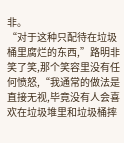非。
“对于这种只配待在垃圾桶里腐烂的东西,”路明非笑了笑,那个笑容里没有任何愤怒,“我通常的做法是直接无视,毕竟没有人会喜欢在垃圾堆里和垃圾桶摔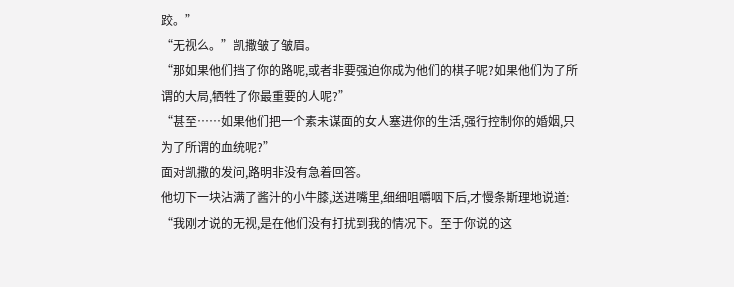跤。”
“无视么。”凯撒皱了皱眉。
“那如果他们挡了你的路呢,或者非要强迫你成为他们的棋子呢?如果他们为了所谓的大局,牺牲了你最重要的人呢?”
“甚至……如果他们把一个素未谋面的女人塞进你的生活,强行控制你的婚姻,只为了所谓的血统呢?”
面对凯撒的发问,路明非没有急着回答。
他切下一块沾满了酱汁的小牛膝,送进嘴里,细细咀嚼咽下后,才慢条斯理地说道:
“我刚才说的无视,是在他们没有打扰到我的情况下。至于你说的这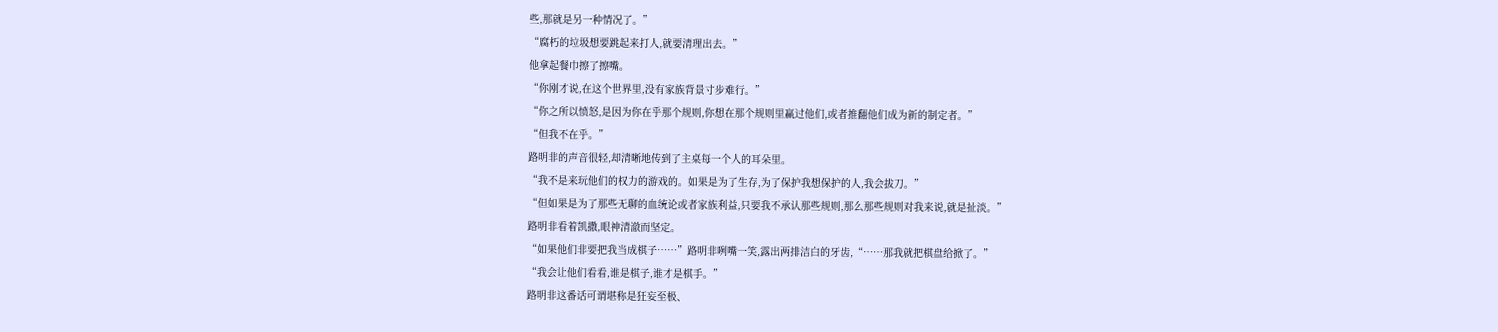些,那就是另一种情况了。”
“腐朽的垃圾想要跳起来打人,就要清理出去。”
他拿起餐巾擦了擦嘴。
“你刚才说,在这个世界里,没有家族背景寸步难行。”
“你之所以愤怒,是因为你在乎那个规则,你想在那个规则里赢过他们,或者推翻他们成为新的制定者。”
“但我不在乎。”
路明非的声音很轻,却清晰地传到了主桌每一个人的耳朵里。
“我不是来玩他们的权力的游戏的。如果是为了生存,为了保护我想保护的人,我会拔刀。”
“但如果是为了那些无聊的血统论或者家族利益,只要我不承认那些规则,那么那些规则对我来说,就是扯淡。”
路明非看着凯撒,眼神清澈而坚定。
“如果他们非要把我当成棋子……”路明非咧嘴一笑,露出两排洁白的牙齿,“……那我就把棋盘给掀了。”
“我会让他们看看,谁是棋子,谁才是棋手。”
路明非这番话可谓堪称是狂妄至极、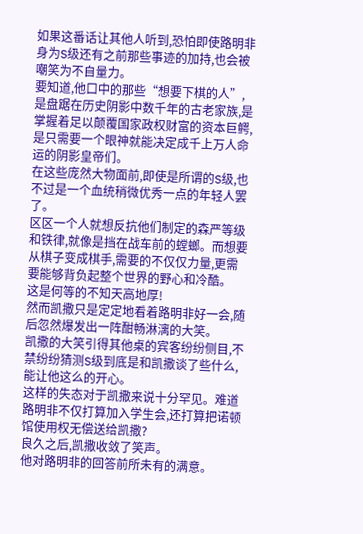如果这番话让其他人听到,恐怕即使路明非身为S级还有之前那些事迹的加持,也会被嘲笑为不自量力。
要知道,他口中的那些“想要下棋的人”,是盘踞在历史阴影中数千年的古老家族,是掌握着足以颠覆国家政权财富的资本巨鳄,是只需要一个眼神就能决定成千上万人命运的阴影皇帝们。
在这些庞然大物面前,即使是所谓的S级,也不过是一个血统稍微优秀一点的年轻人罢了。
区区一个人就想反抗他们制定的森严等级和铁律,就像是挡在战车前的螳螂。而想要从棋子变成棋手,需要的不仅仅力量,更需要能够背负起整个世界的野心和冷酷。
这是何等的不知天高地厚!
然而凯撒只是定定地看着路明非好一会,随后忽然爆发出一阵酣畅淋漓的大笑。
凯撒的大笑引得其他桌的宾客纷纷侧目,不禁纷纷猜测S级到底是和凯撒谈了些什么,能让他这么的开心。
这样的失态对于凯撒来说十分罕见。难道路明非不仅打算加入学生会,还打算把诺顿馆使用权无偿送给凯撒?
良久之后,凯撒收敛了笑声。
他对路明非的回答前所未有的满意。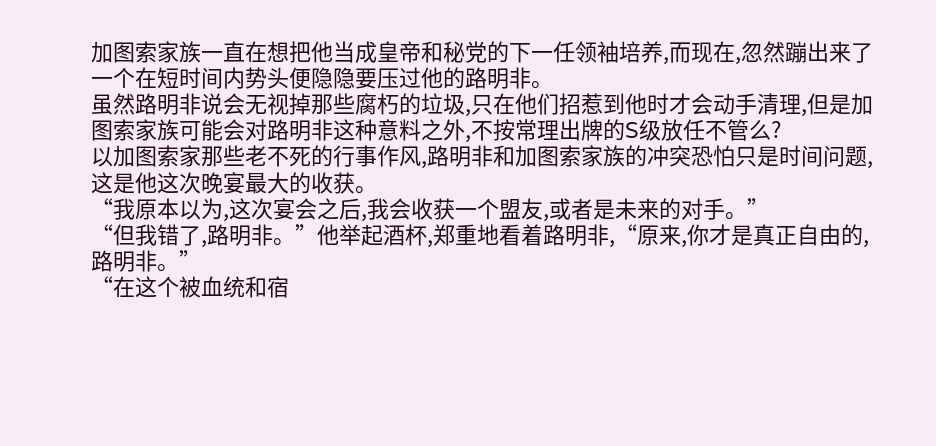加图索家族一直在想把他当成皇帝和秘党的下一任领袖培养,而现在,忽然蹦出来了一个在短时间内势头便隐隐要压过他的路明非。
虽然路明非说会无视掉那些腐朽的垃圾,只在他们招惹到他时才会动手清理,但是加图索家族可能会对路明非这种意料之外,不按常理出牌的S级放任不管么?
以加图索家那些老不死的行事作风,路明非和加图索家族的冲突恐怕只是时间问题,这是他这次晚宴最大的收获。
“我原本以为,这次宴会之后,我会收获一个盟友,或者是未来的对手。”
“但我错了,路明非。”他举起酒杯,郑重地看着路明非,“原来,你才是真正自由的,路明非。”
“在这个被血统和宿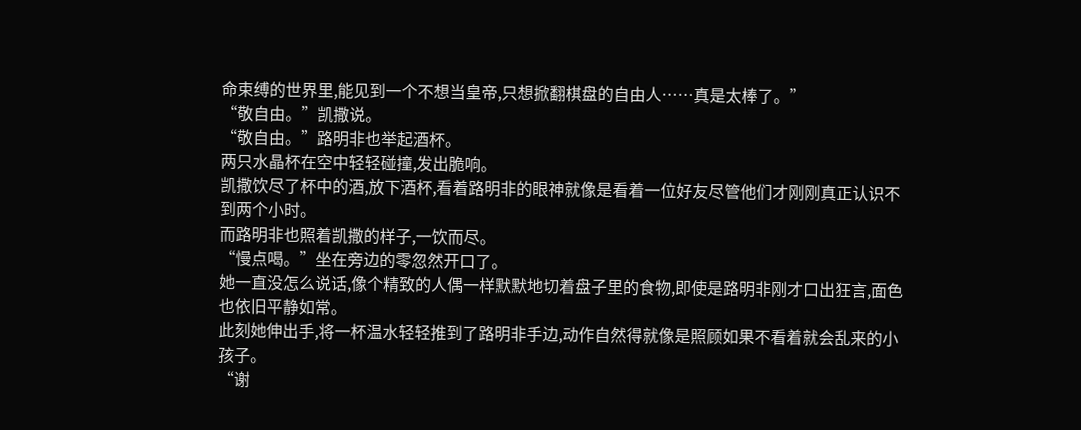命束缚的世界里,能见到一个不想当皇帝,只想掀翻棋盘的自由人……真是太棒了。”
“敬自由。”凯撒说。
“敬自由。”路明非也举起酒杯。
两只水晶杯在空中轻轻碰撞,发出脆响。
凯撒饮尽了杯中的酒,放下酒杯,看着路明非的眼神就像是看着一位好友尽管他们才刚刚真正认识不到两个小时。
而路明非也照着凯撒的样子,一饮而尽。
“慢点喝。”坐在旁边的零忽然开口了。
她一直没怎么说话,像个精致的人偶一样默默地切着盘子里的食物,即使是路明非刚才口出狂言,面色也依旧平静如常。
此刻她伸出手,将一杯温水轻轻推到了路明非手边,动作自然得就像是照顾如果不看着就会乱来的小孩子。
“谢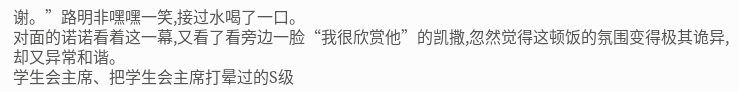谢。”路明非嘿嘿一笑,接过水喝了一口。
对面的诺诺看着这一幕,又看了看旁边一脸“我很欣赏他”的凯撒,忽然觉得这顿饭的氛围变得极其诡异,却又异常和谐。
学生会主席、把学生会主席打晕过的S级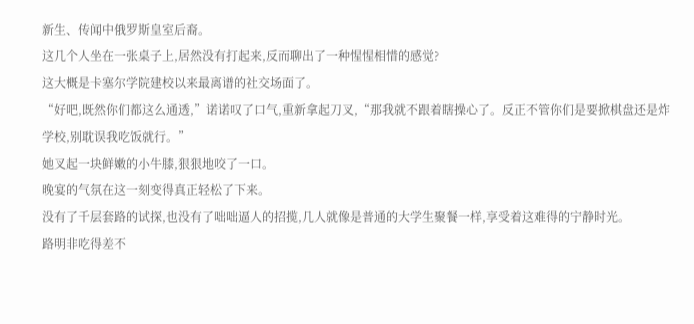新生、传闻中俄罗斯皇室后裔。
这几个人坐在一张桌子上,居然没有打起来,反而聊出了一种惺惺相惜的感觉?
这大概是卡塞尔学院建校以来最离谱的社交场面了。
“好吧,既然你们都这么通透,”诺诺叹了口气,重新拿起刀叉,“那我就不跟着瞎操心了。反正不管你们是要掀棋盘还是炸学校,别耽误我吃饭就行。”
她叉起一块鲜嫩的小牛膝,狠狠地咬了一口。
晚宴的气氛在这一刻变得真正轻松了下来。
没有了千层套路的试探,也没有了咄咄逼人的招揽,几人就像是普通的大学生聚餐一样,享受着这难得的宁静时光。
路明非吃得差不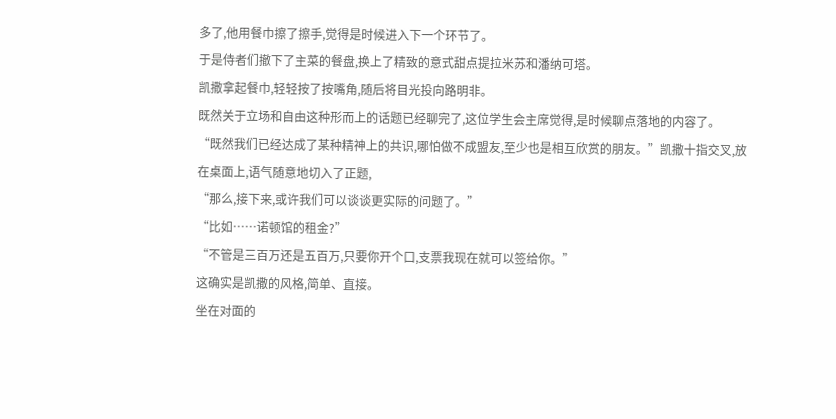多了,他用餐巾擦了擦手,觉得是时候进入下一个环节了。
于是侍者们撤下了主菜的餐盘,换上了精致的意式甜点提拉米苏和潘纳可塔。
凯撒拿起餐巾,轻轻按了按嘴角,随后将目光投向路明非。
既然关于立场和自由这种形而上的话题已经聊完了,这位学生会主席觉得,是时候聊点落地的内容了。
“既然我们已经达成了某种精神上的共识,哪怕做不成盟友,至少也是相互欣赏的朋友。”凯撒十指交叉,放在桌面上,语气随意地切入了正题,
“那么,接下来,或许我们可以谈谈更实际的问题了。”
“比如……诺顿馆的租金?”
“不管是三百万还是五百万,只要你开个口,支票我现在就可以签给你。”
这确实是凯撒的风格,简单、直接。
坐在对面的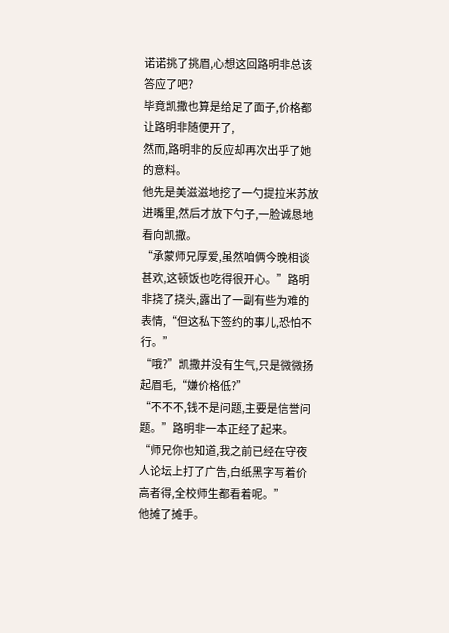诺诺挑了挑眉,心想这回路明非总该答应了吧?
毕竟凯撒也算是给足了面子,价格都让路明非随便开了,
然而,路明非的反应却再次出乎了她的意料。
他先是美滋滋地挖了一勺提拉米苏放进嘴里,然后才放下勺子,一脸诚恳地看向凯撒。
“承蒙师兄厚爱,虽然咱俩今晚相谈甚欢,这顿饭也吃得很开心。”路明非挠了挠头,露出了一副有些为难的表情,“但这私下签约的事儿,恐怕不行。”
“哦?”凯撒并没有生气,只是微微扬起眉毛,“嫌价格低?”
“不不不,钱不是问题,主要是信誉问题。”路明非一本正经了起来。
“师兄你也知道,我之前已经在守夜人论坛上打了广告,白纸黑字写着价高者得,全校师生都看着呢。”
他摊了摊手。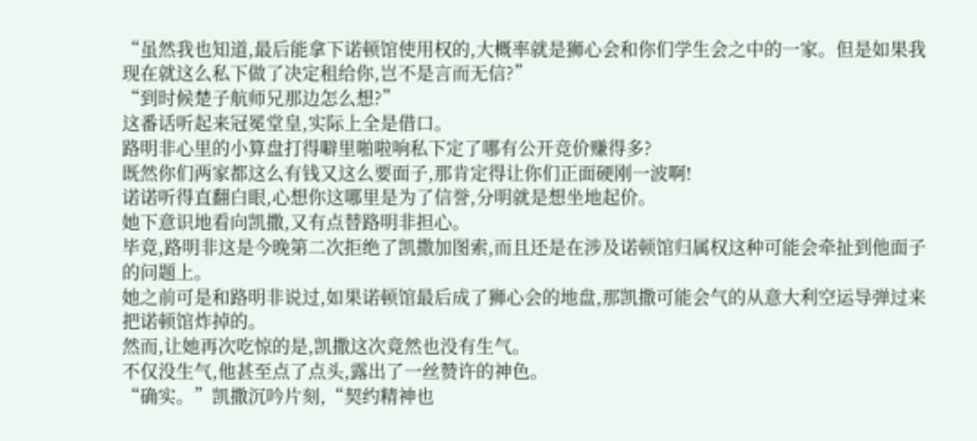“虽然我也知道,最后能拿下诺顿馆使用权的,大概率就是狮心会和你们学生会之中的一家。但是如果我现在就这么私下做了决定租给你,岂不是言而无信?”
“到时候楚子航师兄那边怎么想?”
这番话听起来冠冕堂皇,实际上全是借口。
路明非心里的小算盘打得噼里啪啦响私下定了哪有公开竞价赚得多?
既然你们两家都这么有钱又这么要面子,那肯定得让你们正面硬刚一波啊!
诺诺听得直翻白眼,心想你这哪里是为了信誉,分明就是想坐地起价。
她下意识地看向凯撒,又有点替路明非担心。
毕竟,路明非这是今晚第二次拒绝了凯撒加图索,而且还是在涉及诺顿馆归属权这种可能会牵扯到他面子的问题上。
她之前可是和路明非说过,如果诺顿馆最后成了狮心会的地盘,那凯撒可能会气的从意大利空运导弹过来把诺顿馆炸掉的。
然而,让她再次吃惊的是,凯撒这次竟然也没有生气。
不仅没生气,他甚至点了点头,露出了一丝赞许的神色。
“确实。”凯撒沉吟片刻,“契约精神也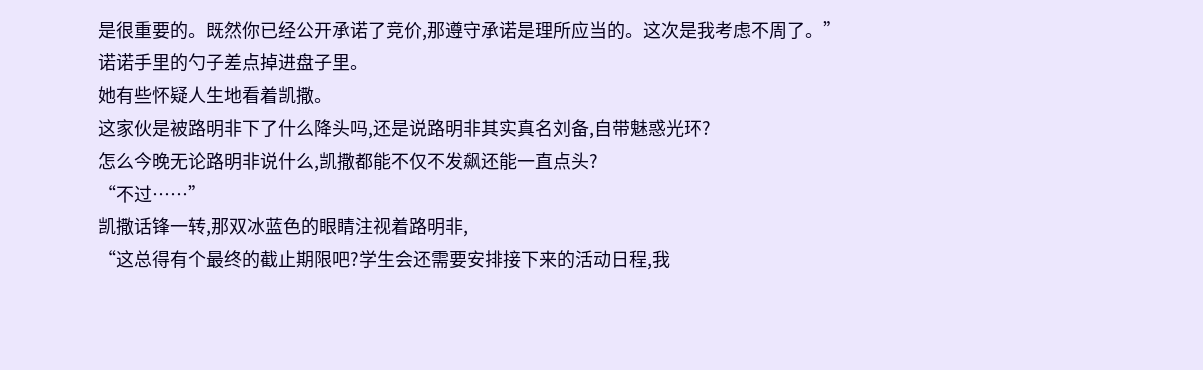是很重要的。既然你已经公开承诺了竞价,那遵守承诺是理所应当的。这次是我考虑不周了。”
诺诺手里的勺子差点掉进盘子里。
她有些怀疑人生地看着凯撒。
这家伙是被路明非下了什么降头吗,还是说路明非其实真名刘备,自带魅惑光环?
怎么今晚无论路明非说什么,凯撒都能不仅不发飙还能一直点头?
“不过……”
凯撒话锋一转,那双冰蓝色的眼睛注视着路明非,
“这总得有个最终的截止期限吧?学生会还需要安排接下来的活动日程,我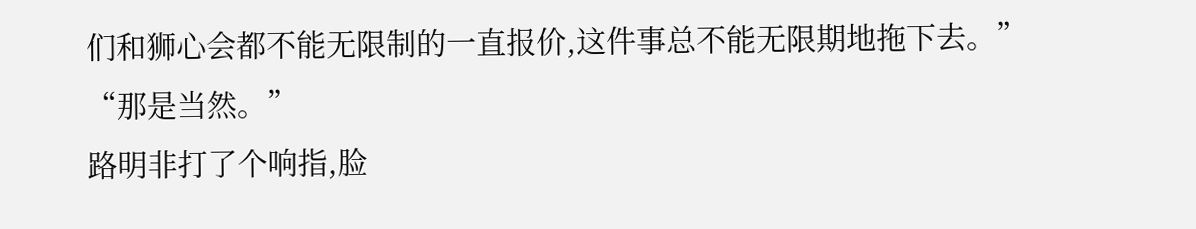们和狮心会都不能无限制的一直报价,这件事总不能无限期地拖下去。”
“那是当然。”
路明非打了个响指,脸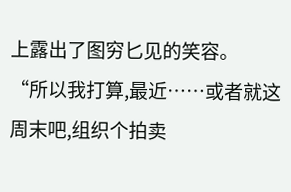上露出了图穷匕见的笑容。
“所以我打算,最近……或者就这周末吧,组织个拍卖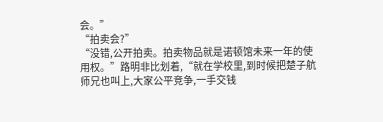会。”
“拍卖会?”
“没错,公开拍卖。拍卖物品就是诺顿馆未来一年的使用权。”路明非比划着,“就在学校里,到时候把楚子航师兄也叫上,大家公平竞争,一手交钱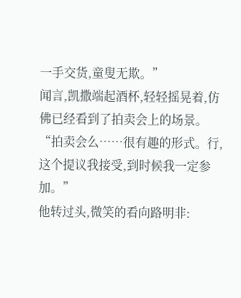一手交货,童叟无欺。”
闻言,凯撒端起酒杯,轻轻摇晃着,仿佛已经看到了拍卖会上的场景。
“拍卖会么……很有趣的形式。行,这个提议我接受,到时候我一定参加。”
他转过头,微笑的看向路明非: